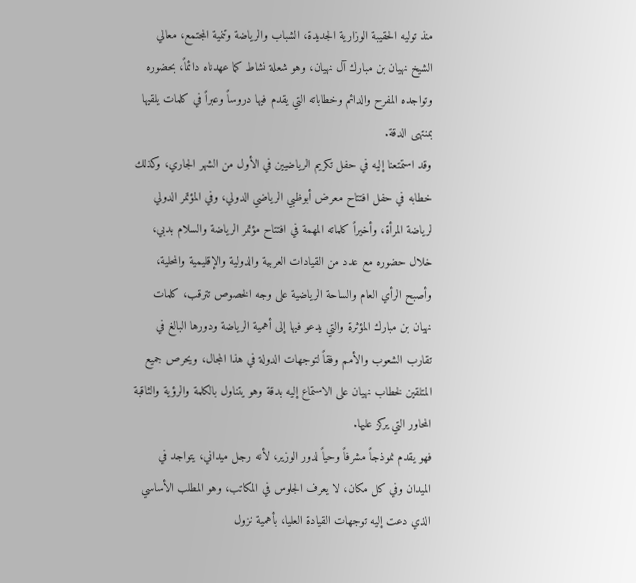منذ توليه الحقيبة الوزارية الجديدة، الشباب والرياضة وتنمية المجتمع، معالي الشيخ نهيان بن مبارك آل نهيان، وهو شعلة نشاط كما عهدناه دائماً، بحضوره وتواجده المفرح والدائم وخطاباته التي يقدم فيها دروساً وعبراً في كلمات يلقيها بمنتهى الدقة.
وقد استمتعنا إليه في حفل تكريم الرياضيين في الأول من الشهر الجاري، وكذلك خطابه في حفل افتتاح معرض أبوظبي الرياضي الدولي، وفي المؤتمر الدولي لرياضة المرأة، وأخيراً كلماته المهمة في افتتاح مؤتمر الرياضة والسلام بدبي، خلال حضوره مع عدد من القيادات العربية والدولية والإقليمية والمحلية، وأصبح الرأي العام والساحة الرياضية على وجه الخصوص تترقب، كلمات نهيان بن مبارك المؤثرة والتي يدعو فيها إلى أهمية الرياضة ودورها البالغ في تقارب الشعوب والأمم وفقاً لتوجهات الدولة في هذا المجال، ويحرص جميع المتلقين لخطاب نهيان على الاستماع إليه بدقة وهو يتناول بالكلمة والرؤية والثاقبة المحاور التي يركز عليها.
فهو يقدم نموذجاً مشرفاً وحياً لدور الوزير، لأنه رجل ميداني، يتواجد في الميدان وفي كل مكان، لا يعرف الجلوس في المكاتب، وهو المطلب الأساسي الذي دعت إليه توجهات القيادة العليا، بأهمية نزول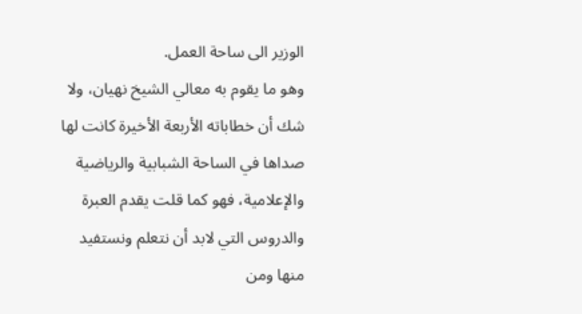الوزير الى ساحة العمل.
وهو ما يقوم به معالي الشيخ نهيان، ولا شك أن خطاباته الأربعة الأخيرة كانت لها صداها في الساحة الشبابية والرياضية والإعلامية، فهو كما قلت يقدم العبرة والدروس التي لابد أن نتعلم ونستفيد منها ومن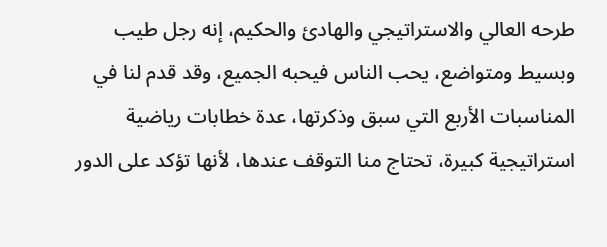طرحه العالي والاستراتيجي والهادئ والحكيم، إنه رجل طيب وبسيط ومتواضع، يحب الناس فيحبه الجميع، وقد قدم لنا في المناسبات الأربع التي سبق وذكرتها، عدة خطابات رياضية استراتيجية كبيرة، تحتاج منا التوقف عندها، لأنها تؤكد على الدور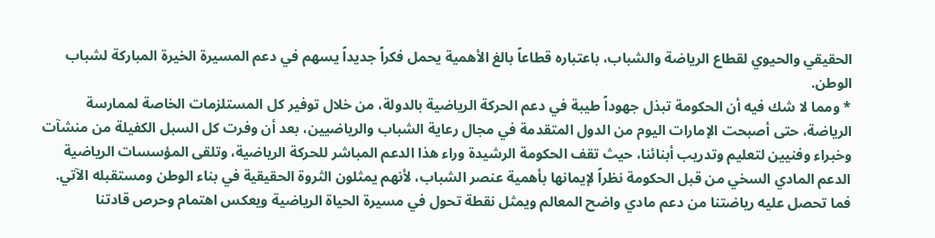الحقيقي والحيوي لقطاع الرياضة والشباب، باعتباره قطاعاً بالغ الأهمية يحمل فكراً جديداً يسهم في دعم المسيرة الخيرة المباركة لشباب الوطن.
* ومما لا شك فيه أن الحكومة تبذل جهوداً طيبة في دعم الحركة الرياضية بالدولة، من خلال توفير كل المستلزمات الخاصة لممارسة الرياضة، حتى أصبحت الإمارات اليوم من الدول المتقدمة في مجال رعاية الشباب والرياضيين، بعد أن وفرت كل السبل الكفيلة من منشآت وخبراء وفنيين لتعليم وتدريب أبنائنا، حيث تقف الحكومة الرشيدة وراء هذا الدعم المباشر للحركة الرياضية، وتلقى المؤسسات الرياضية الدعم المادي السخي من قبل الحكومة نظراً لإيمانها بأهمية عنصر الشباب، لأنهم يمثلون الثروة الحقيقية في بناء الوطن ومستقبله الآتي.
فما تحصل عليه رياضتنا من دعم مادي واضح المعالم ويمثل نقطة تحول في مسيرة الحياة الرياضية ويعكس اهتمام وحرص قادتنا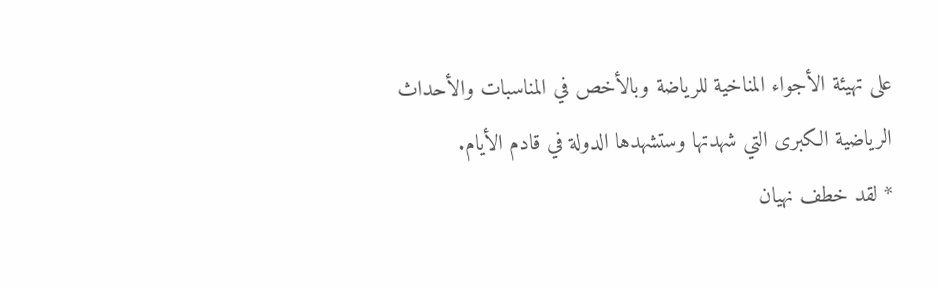على تهيئة الأجواء المناخية للرياضة وبالأخص في المناسبات والأحداث الرياضية الكبرى التي شهدتها وستشهدها الدولة في قادم الأيام.
* لقد خطف نهيان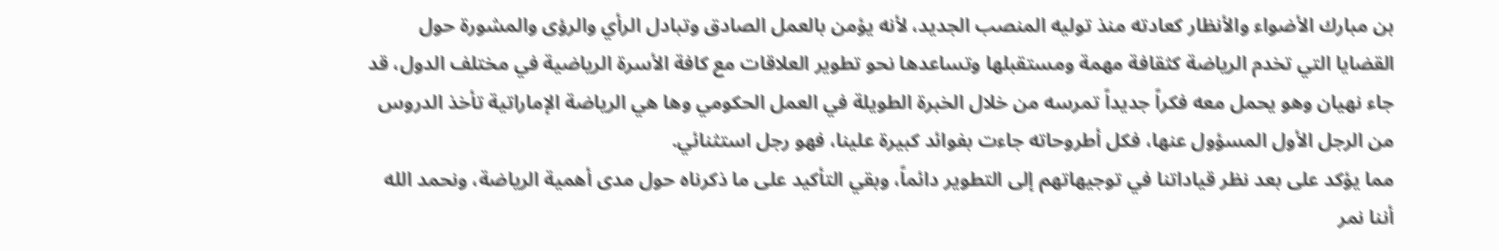بن مبارك الأضواء والأنظار كعادته منذ توليه المنصب الجديد، لأنه يؤمن بالعمل الصادق وتبادل الرأي والرؤى والمشورة حول القضايا التي تخدم الرياضة كثقافة مهمة ومستقبلها وتساعدها نحو تطوير العلاقات مع كافة الأسرة الرياضية في مختلف الدول، قد جاء نهيان وهو يحمل معه فكراً جديداً تمرسه من خلال الخبرة الطويلة في العمل الحكومي وها هي الرياضة الإماراتية تأخذ الدروس من الرجل الأول المسؤول عنها، فكل أطروحاته جاءت بفوائد كبيرة علينا، فهو رجل استثنائي.
مما يؤكد على بعد نظر قياداتنا في توجيهاتهم إلى التطوير دائماً، وبقي التأكيد على ما ذكرناه حول مدى أهمية الرياضة، ونحمد الله أننا نمر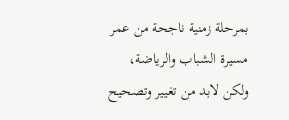بمرحلة زمنية ناجحة من عمر مسيرة الشباب والرياضة، ولكن لابد من تغيير وتصحيح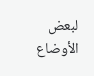لبعض الأوضاع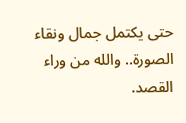حتى يكتمل جمال ونقاء الصورة.. والله من وراء القصد.